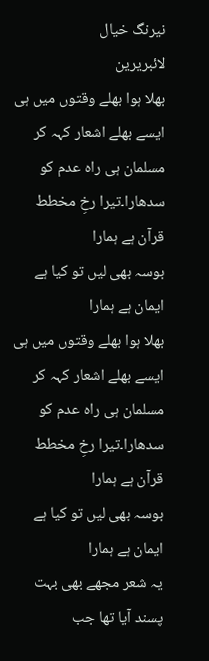نیرنگ خیال
لائبریرین
بھلا ہوا بھلے وقتوں میں ہی ایسے بھلے اشعار کہہ کر مسلمان ہی راہ عدم کو سدھارا۔تیرا رخِ مخطط قرآن ہے ہمارا
بوسہ بھی لیں تو کیا ہے ایمان ہے ہمارا
بھلا ہوا بھلے وقتوں میں ہی ایسے بھلے اشعار کہہ کر مسلمان ہی راہ عدم کو سدھارا۔تیرا رخِ مخطط قرآن ہے ہمارا
بوسہ بھی لیں تو کیا ہے ایمان ہے ہمارا
یہ شعر مجھے بھی بہت پسند آیا تھا جب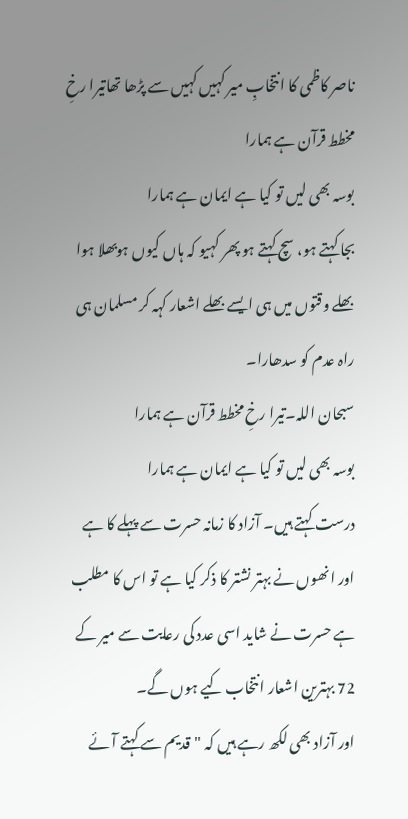ناصر کاظمی کا انتخابِ میر کہیں کہیں سے پڑھا تھاتیرا رخِ مخطط قرآن ہے ہمارا
بوسہ بھی لیں تو کیا ہے ایمان ہے ہمارا
بجا کہتے ہو، سچ کہتے ہو پھر کہیو کہ ہاں کیوں ہوبھلا ہوا بھلے وقتوں میں ہی ایسے بھلے اشعار کہہ کر مسلمان ہی راہ عدم کو سدھارا۔
سبحان اللہ۔تیرا رخِ مخطط قرآن ہے ہمارا
بوسہ بھی لیں تو کیا ہے ایمان ہے ہمارا
درست کہتے ہیں۔ آزاد کا زمانہ حسرت سے پہلے کا ہے اور انھوں نے بہتر نشتر کا ذکر کیا ہے تو اس کا مطلب ہے حسرت نے شاید اسی عدد کی رعایت سے میر کے 72 بہترین اشعار انتخاب کیے ہوں گے۔
اور آزاد بھی لکھ رہے ہیں کہ "قدیم سے کہتے آئے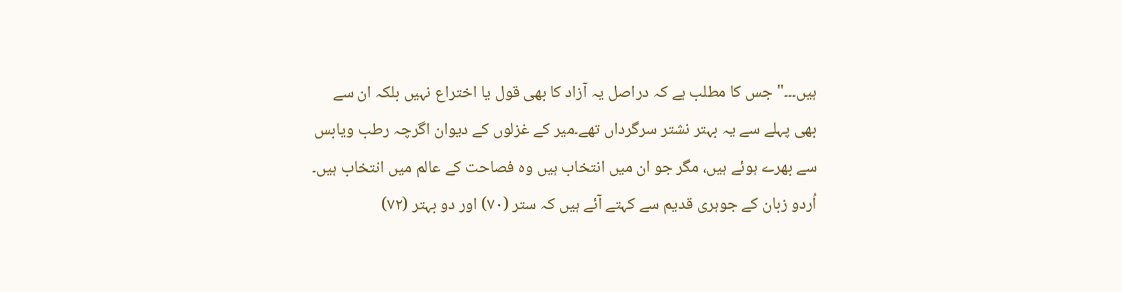ہیں۔۔۔" جس کا مطلب ہے کہ دراصل یہ آزاد کا بھی قول یا اختراع نہیں بلکہ ان سے بھی پہلے سے یہ بہتر نشتر سرگرداں تھے۔میر کے غزلوں کے دیوان اگرچہ رطب ویابس سے بھرے ہوئے ہیں، مگر جو ان میں انتخاب ہیں وہ فصاحت کے عالم میں انتخاب ہیں۔ اُردو زبان کے جوہری قدیم سے کہتے آئے ہیں کہ ستر (۷۰) اور دو بہتر (۷۲)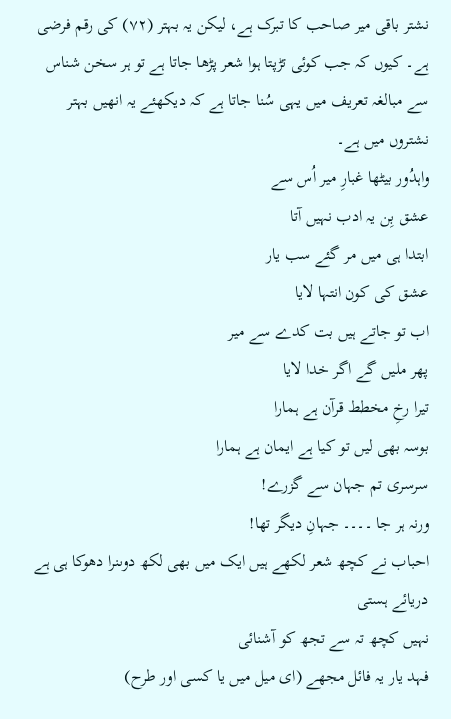نشتر باقی میر صاحب کا تبرک ہے، لیکن یہ بہتر (۷۲) کی رقم فرضی ہے۔ کیوں کہ جب کوئی تڑپتا ہوا شعر پڑھا جاتا ہے تو ہر سخن شناس سے مبالغہ تعریف میں یہی سُنا جاتا ہے کہ دیکھئے یہ انھیں بہتر نشتروں میں ہے۔
واہدُور بیٹھا غبارِ میر اُس سے
عشق بِن یہ ادب نہیں آتا
ابتدا ہی میں مر گئے سب یار
عشق کی کون انتہا لایا
اب تو جاتے ہیں بت کدے سے میر
پھر ملیں گے اگر خدا لایا
تیرا رخِ مخطط قرآن ہے ہمارا
بوسہ بھی لیں تو کیا ہے ایمان ہے ہمارا
سرسری تم جہان سے گزرے!
ورنہ ہر جا ۔۔۔۔ جہانِ دیگر تھا!
احباب نے کچھ شعر لکھے ہیں ایک میں بھی لکھ دوںنرا دھوکا ہی ہے دریائے ہستی
نہیں کچھ تہ سے تجھ کو آشنائی
فہد یار یہ فائل مجھے (ای میل میں یا کسی اور طرح)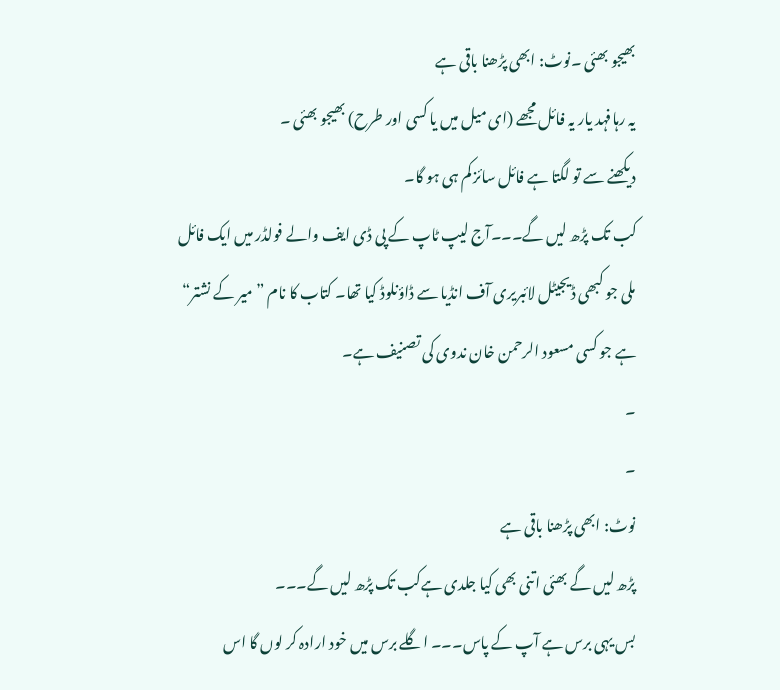بھیجو بھئی ۔نوٹ: ابھی پڑھنا باقی ہے
یہ رہافہد یار یہ فائل مجھے (ای میل میں یا کسی اور طرح) بھیجو بھئی ۔
دیکھنے سے تو لگتا ہے فائل سائز کم ہی ہو گا۔
کب تک پڑھ لیں گے۔۔۔آج لیپ ٹاپ کے پی ڈی ایف والے فولڈر میں ایک فائل ملی جو کبھی ڈیجیٹل لائبریری آف انڈیا سے ڈاؤنلوڈ کیا تھا۔ کتاب کا نام ”میر کے نشتر“ ہے جو کسی مسعود الرحمن خان ندوی کی تصنیف ہے۔
۔
۔
نوٹ: ابھی پڑھنا باقی ہے
پڑھ لیں گے بھئی اتنی بھی کیا جلدی ہےکب تک پڑھ لیں گے۔۔۔
بس یہی برس ہے آپ کے پاس۔۔۔ اگلے برس میں خود ارادہ کر لوں گا اس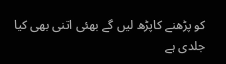کو پڑھنے کاپڑھ لیں گے بھئی اتنی بھی کیا جلدی ہے